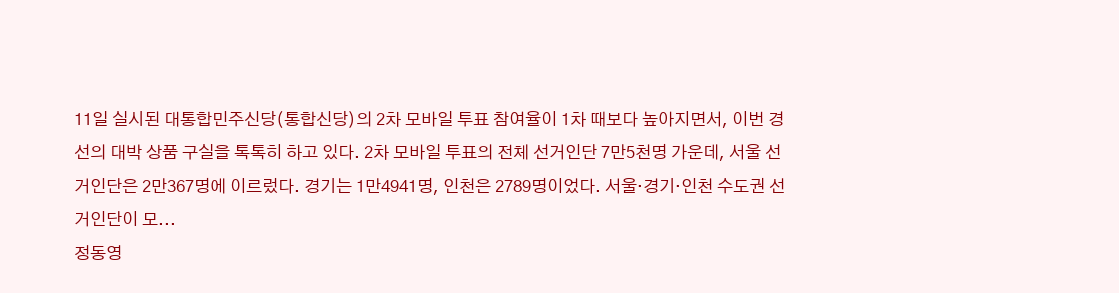11일 실시된 대통합민주신당(통합신당)의 2차 모바일 투표 참여율이 1차 때보다 높아지면서, 이번 경선의 대박 상품 구실을 톡톡히 하고 있다. 2차 모바일 투표의 전체 선거인단 7만5천명 가운데, 서울 선거인단은 2만367명에 이르렀다. 경기는 1만4941명, 인천은 2789명이었다. 서울·경기·인천 수도권 선거인단이 모...
정동영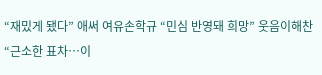“재밌게 됐다” 애써 여유손학규 “민심 반영돼 희망” 웃음이해찬 “근소한 표차…이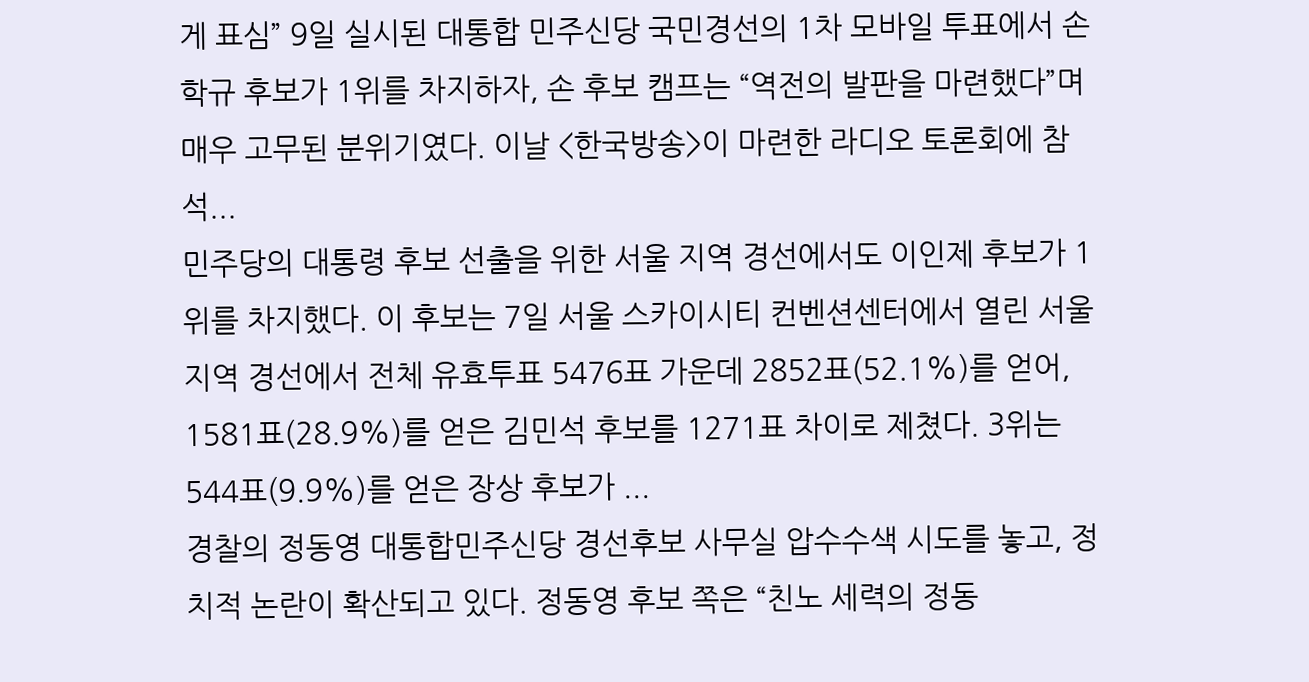게 표심” 9일 실시된 대통합 민주신당 국민경선의 1차 모바일 투표에서 손학규 후보가 1위를 차지하자, 손 후보 캠프는 “역전의 발판을 마련했다”며 매우 고무된 분위기였다. 이날 <한국방송>이 마련한 라디오 토론회에 참석...
민주당의 대통령 후보 선출을 위한 서울 지역 경선에서도 이인제 후보가 1위를 차지했다. 이 후보는 7일 서울 스카이시티 컨벤션센터에서 열린 서울 지역 경선에서 전체 유효투표 5476표 가운데 2852표(52.1%)를 얻어, 1581표(28.9%)를 얻은 김민석 후보를 1271표 차이로 제쳤다. 3위는 544표(9.9%)를 얻은 장상 후보가 ...
경찰의 정동영 대통합민주신당 경선후보 사무실 압수수색 시도를 놓고, 정치적 논란이 확산되고 있다. 정동영 후보 쪽은 “친노 세력의 정동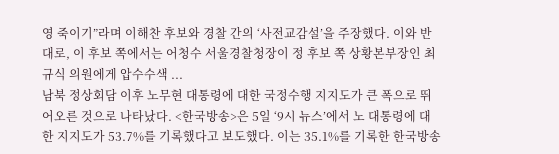영 죽이기”라며 이해찬 후보와 경찰 간의 ‘사전교감설’을 주장했다. 이와 반대로, 이 후보 쪽에서는 어청수 서울경찰청장이 정 후보 쪽 상황본부장인 최규식 의원에게 압수수색 ...
남북 정상회담 이후 노무현 대통령에 대한 국정수행 지지도가 큰 폭으로 뛰어오른 것으로 나타났다. <한국방송>은 5일 ‘9시 뉴스’에서 노 대통령에 대한 지지도가 53.7%를 기록했다고 보도했다. 이는 35.1%를 기록한 한국방송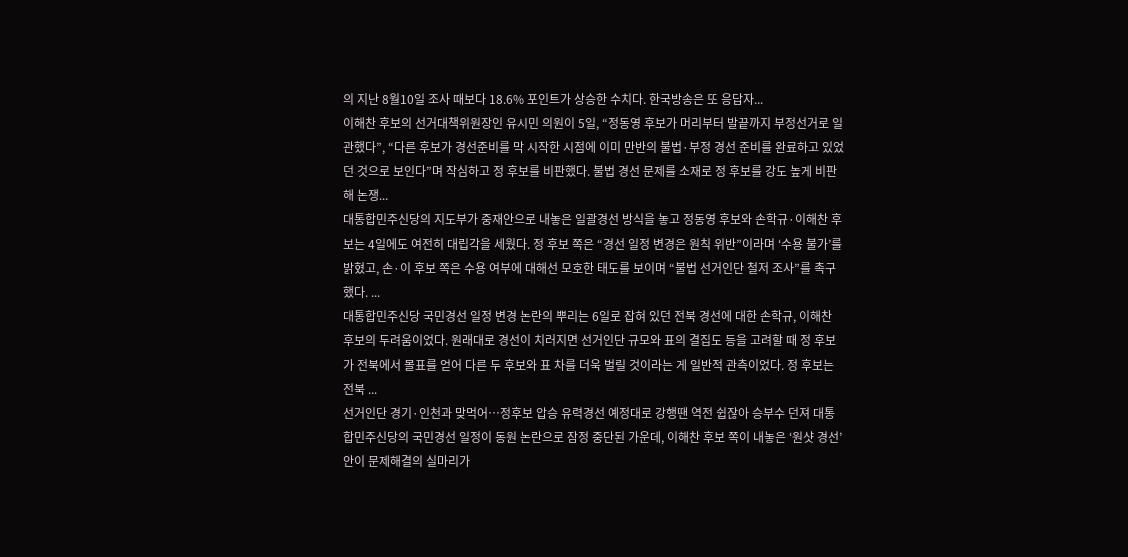의 지난 8월10일 조사 때보다 18.6% 포인트가 상승한 수치다. 한국방송은 또 응답자...
이해찬 후보의 선거대책위원장인 유시민 의원이 5일, “정동영 후보가 머리부터 발끝까지 부정선거로 일관했다”, “다른 후보가 경선준비를 막 시작한 시점에 이미 만반의 불법·부정 경선 준비를 완료하고 있었던 것으로 보인다”며 작심하고 정 후보를 비판했다. 불법 경선 문제를 소재로 정 후보를 강도 높게 비판해 논쟁...
대통합민주신당의 지도부가 중재안으로 내놓은 일괄경선 방식을 놓고 정동영 후보와 손학규·이해찬 후보는 4일에도 여전히 대립각을 세웠다. 정 후보 쪽은 “경선 일정 변경은 원칙 위반”이라며 ‘수용 불가’를 밝혔고, 손·이 후보 쪽은 수용 여부에 대해선 모호한 태도를 보이며 “불법 선거인단 철저 조사”를 촉구했다. ...
대통합민주신당 국민경선 일정 변경 논란의 뿌리는 6일로 잡혀 있던 전북 경선에 대한 손학규, 이해찬 후보의 두려움이었다. 원래대로 경선이 치러지면 선거인단 규모와 표의 결집도 등을 고려할 때 정 후보가 전북에서 몰표를 얻어 다른 두 후보와 표 차를 더욱 벌릴 것이라는 게 일반적 관측이었다. 정 후보는 전북 ...
선거인단 경기·인천과 맞먹어…정후보 압승 유력경선 예정대로 강행땐 역전 쉽잖아 승부수 던져 대통합민주신당의 국민경선 일정이 동원 논란으로 잠정 중단된 가운데, 이해찬 후보 쪽이 내놓은 ‘원샷 경선’ 안이 문제해결의 실마리가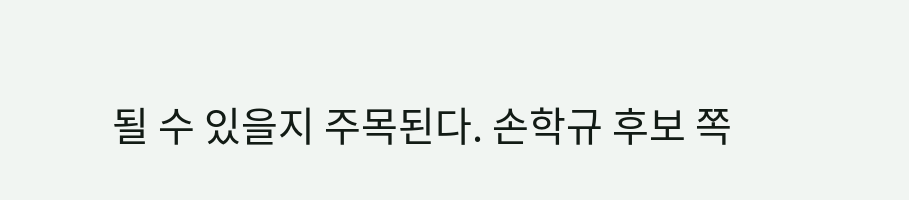될 수 있을지 주목된다. 손학규 후보 쪽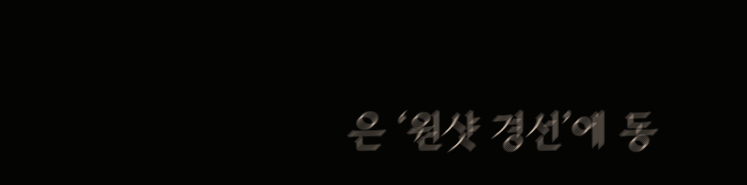은 ‘원샷 경선’에 동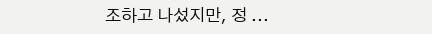조하고 나섰지만, 정 ...